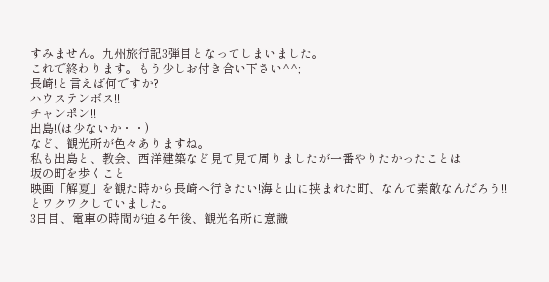すみません。九州旅行記3弾目となってしまいました。
これで終わります。もう少しお付き合い下さい^^;
長崎!と言えば何ですか?
ハウステンボス!!
チャンポン!!
出島!(は少ないか・・)
など、観光所が色々ありますね。
私も出島と、教会、西洋建築など見て見て周りましたが一番やりたかったことは
坂の町を歩くこと
映画「解夏」を観た時から長崎へ行きたい!海と山に挟まれた町、なんて素敵なんだろう!!
とワクワクしていました。
3日目、電車の時間が迫る午後、観光名所に意識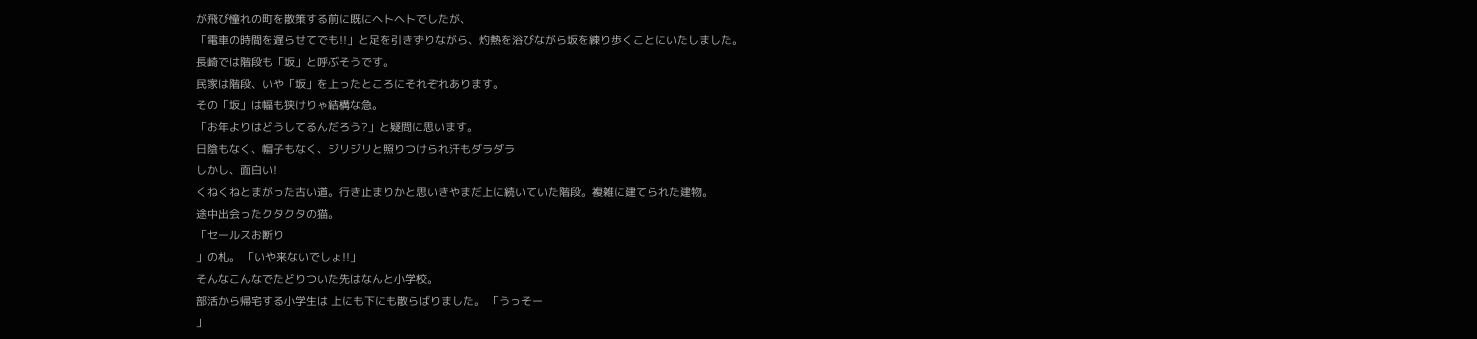が飛び憧れの町を散策する前に既にヘトヘトでしたが、
「電車の時間を遅らせてでも!!」と足を引きずりながら、灼熱を浴びながら坂を練り歩くことにいたしました。
長崎では階段も「坂」と呼ぶそうです。
民家は階段、いや「坂」を上ったところにそれぞれあります。
その「坂」は幅も狭けりゃ結構な急。
「お年よりはどうしてるんだろう?」と疑問に思います。
日陰もなく、帽子もなく、ジリジリと照りつけられ汗もダラダラ
しかし、面白い!
くねくねとまがった古い道。行き止まりかと思いきやまだ上に続いていた階段。複雑に建てられた建物。
途中出会ったクタクタの猫。
「セールスお断り
」の札。 「いや来ないでしょ!!」
そんなこんなでたどりついた先はなんと小学校。
部活から帰宅する小学生は 上にも下にも散らばりました。 「うっそー
」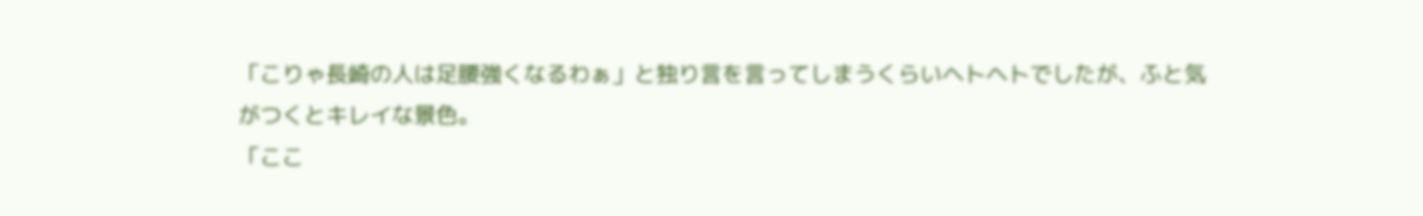「こりゃ長崎の人は足腰強くなるわぁ」と独り言を言ってしまうくらいヘトヘトでしたが、ふと気がつくとキレイな景色。
「ここ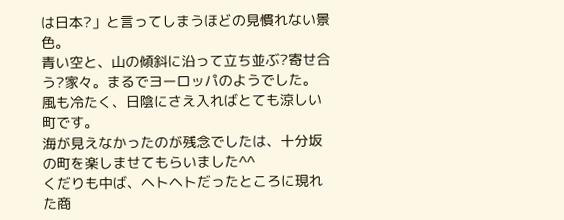は日本?」と言ってしまうほどの見慣れない景色。
青い空と、山の傾斜に沿って立ち並ぶ?寄せ合う?家々。まるでヨーロッパのようでした。
風も冷たく、日陰にさえ入ればとても涼しい町です。
海が見えなかったのが残念でしたは、十分坂の町を楽しませてもらいました^^
くだりも中ば、ヘトヘトだったところに現れた商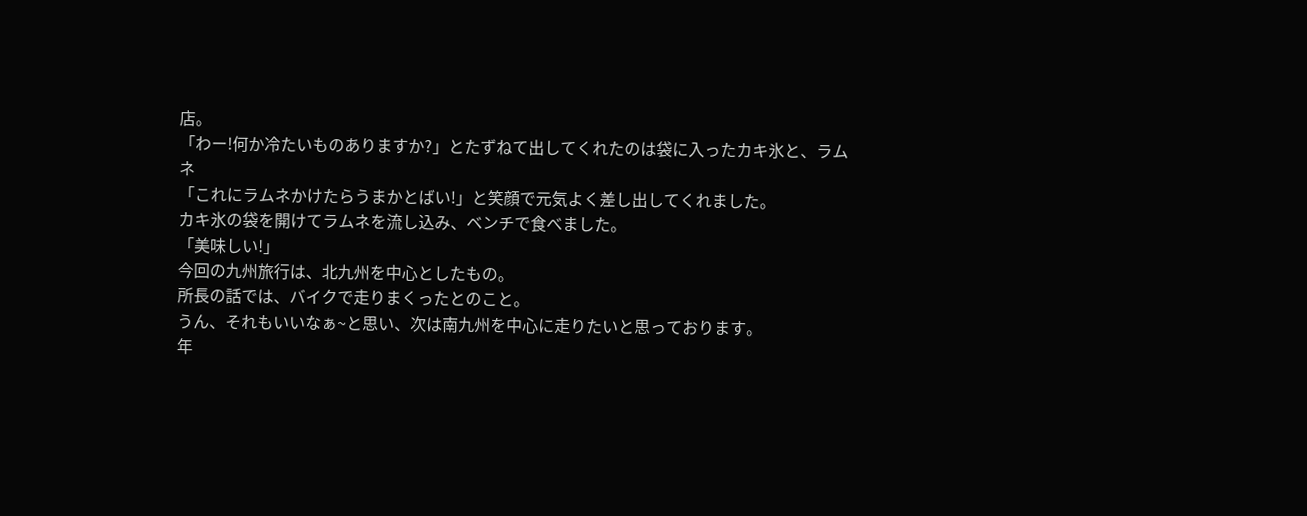店。
「わー!何か冷たいものありますか?」とたずねて出してくれたのは袋に入ったカキ氷と、ラムネ
「これにラムネかけたらうまかとばい!」と笑顔で元気よく差し出してくれました。
カキ氷の袋を開けてラムネを流し込み、ベンチで食べました。
「美味しい!」
今回の九州旅行は、北九州を中心としたもの。
所長の話では、バイクで走りまくったとのこと。
うん、それもいいなぁ~と思い、次は南九州を中心に走りたいと思っております。
年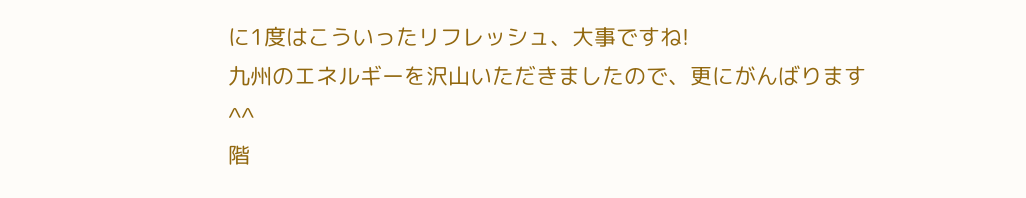に1度はこういったリフレッシュ、大事ですね!
九州のエネルギーを沢山いただきましたので、更にがんばります^^
階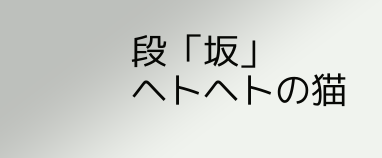段「坂」
ヘトヘトの猫